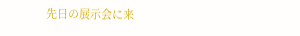先日の展示会に来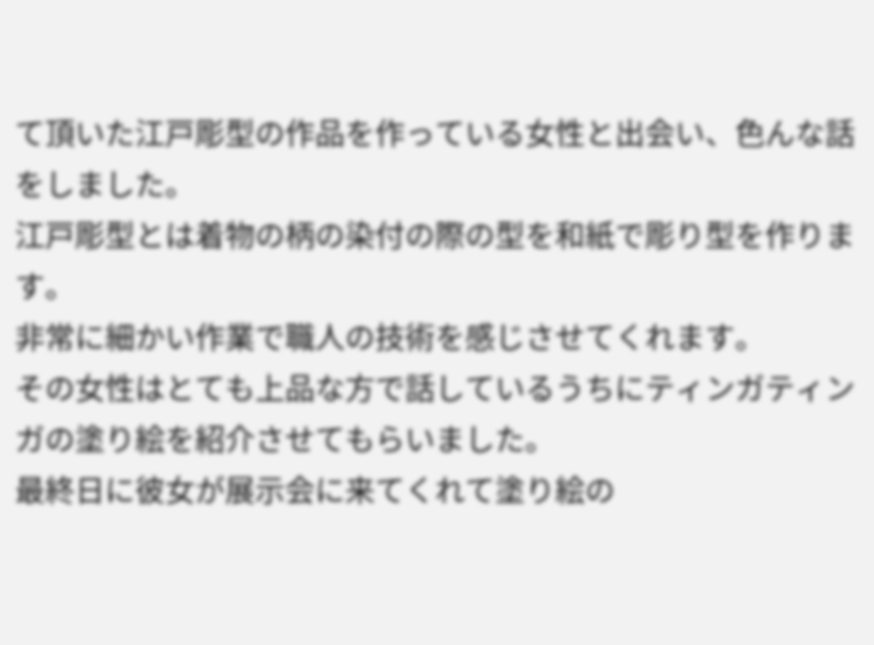て頂いた江戸彫型の作品を作っている女性と出会い、色んな話をしました。
江戸彫型とは着物の柄の染付の際の型を和紙で彫り型を作ります。
非常に細かい作業で職人の技術を感じさせてくれます。
その女性はとても上品な方で話しているうちにティンガティンガの塗り絵を紹介させてもらいました。
最終日に彼女が展示会に来てくれて塗り絵の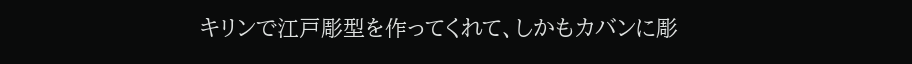キリンで江戸彫型を作ってくれて、しかもカバンに彫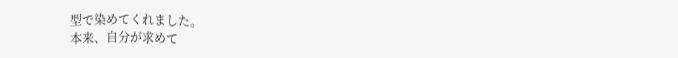型で染めてくれました。
本来、自分が求めて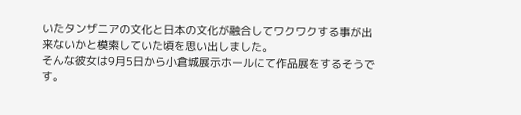いたタンザニアの文化と日本の文化が融合してワクワクする事が出来ないかと模索していた頃を思い出しました。
そんな彼女は9月5日から小倉城展示ホールにて作品展をするそうです。